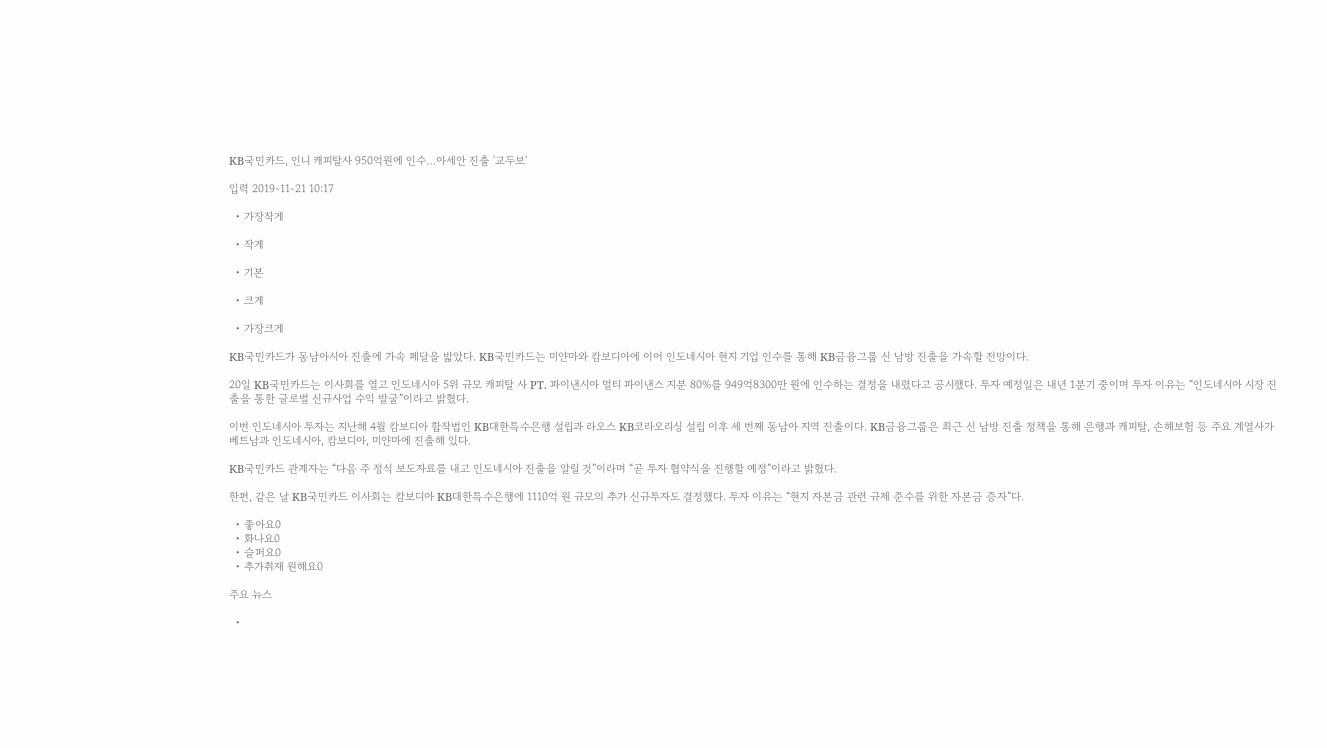KB국민카드, 인니 캐피탈사 950억원에 인수…아세안 진출 '교두보'

입력 2019-11-21 10:17

  • 가장작게

  • 작게

  • 기본

  • 크게

  • 가장크게

KB국민카드가 동남아시아 진출에 가속 페달을 밟았다. KB국민카드는 미얀마와 캄보디아에 이어 인도네시아 현지 기업 인수를 통해 KB금융그룹 신 남방 진출을 가속할 전망이다.

20일 KB국민카드는 이사회를 열고 인도네시아 5위 규모 캐피탈 사 PT. 파이낸시아 멀티 파이낸스 지분 80%를 949억8300만 원에 인수하는 결정을 내렸다고 공시했다. 투자 예정일은 내년 1분기 중이며 투자 이유는 “인도네시아 시장 진출을 통한 글로벌 신규사업 수익 발굴”이라고 밝혔다.

이번 인도네시아 투자는 지난해 4월 캄보디아 합작법인 KB대한특수은행 설립과 라오스 KB코라오리싱 설립 이후 세 번째 동남아 지역 진출이다. KB금융그룹은 최근 신 남방 진출 정책을 통해 은행과 캐피탈, 손해보험 등 주요 계열사가 베트남과 인도네시아, 캄보디아, 미얀마에 진출해 있다.

KB국민카드 관계자는 “다음 주 정식 보도자료를 내고 인도네시아 진출을 알릴 것”이라며 “곧 투자 협약식을 진행할 예정”이라고 밝혔다.

한편, 같은 날 KB국민카드 이사회는 캄보디아 KB대한특수은행에 1110억 원 규모의 추가 신규투자도 결정했다. 투자 이유는 “현지 자본금 관련 규제 준수를 위한 자본금 증자”다.

  • 좋아요0
  • 화나요0
  • 슬퍼요0
  • 추가취재 원해요0

주요 뉴스

  •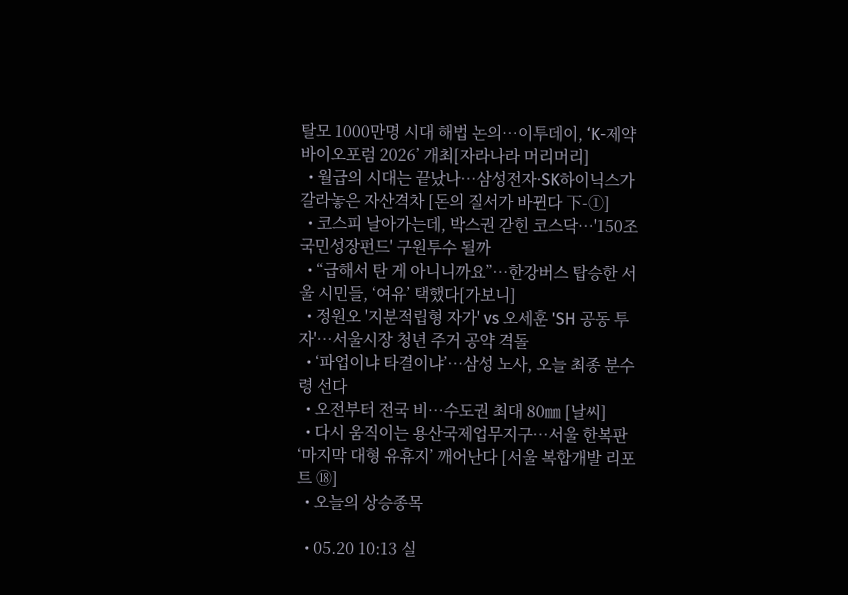탈모 1000만명 시대 해법 논의…이투데이, ‘K-제약바이오포럼 2026’ 개최[자라나라 머리머리]
  • 월급의 시대는 끝났나…삼성전자·SK하이닉스가 갈라놓은 자산격차 [돈의 질서가 바뀐다 下-①]
  • 코스피 날아가는데, 박스권 갇힌 코스닥…'150조 국민성장펀드' 구원투수 될까
  • “급해서 탄 게 아니니까요”…한강버스 탑승한 서울 시민들, ‘여유’ 택했다[가보니]
  • 정원오 '지분적립형 자가' vs 오세훈 'SH 공동 투자'…서울시장 청년 주거 공약 격돌
  • ‘파업이냐 타결이냐’…삼성 노사, 오늘 최종 분수령 선다
  • 오전부터 전국 비…수도권 최대 80㎜ [날씨]
  • 다시 움직이는 용산국제업무지구…서울 한복판 ‘마지막 대형 유휴지’ 깨어난다 [서울 복합개발 리포트 ⑱]
  • 오늘의 상승종목

  • 05.20 10:13 실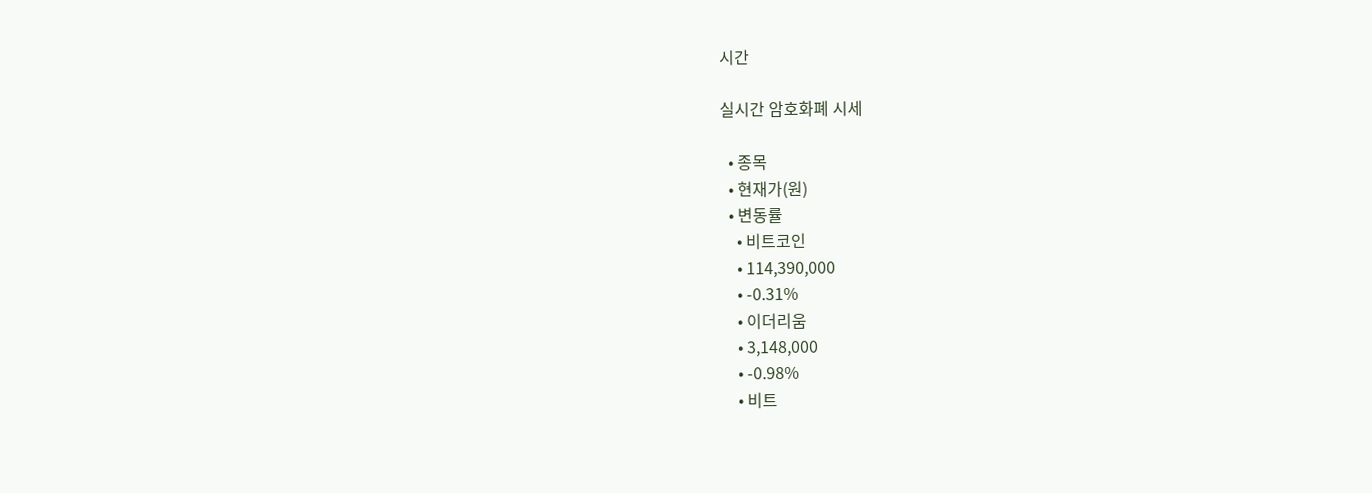시간

실시간 암호화폐 시세

  • 종목
  • 현재가(원)
  • 변동률
    • 비트코인
    • 114,390,000
    • -0.31%
    • 이더리움
    • 3,148,000
    • -0.98%
    • 비트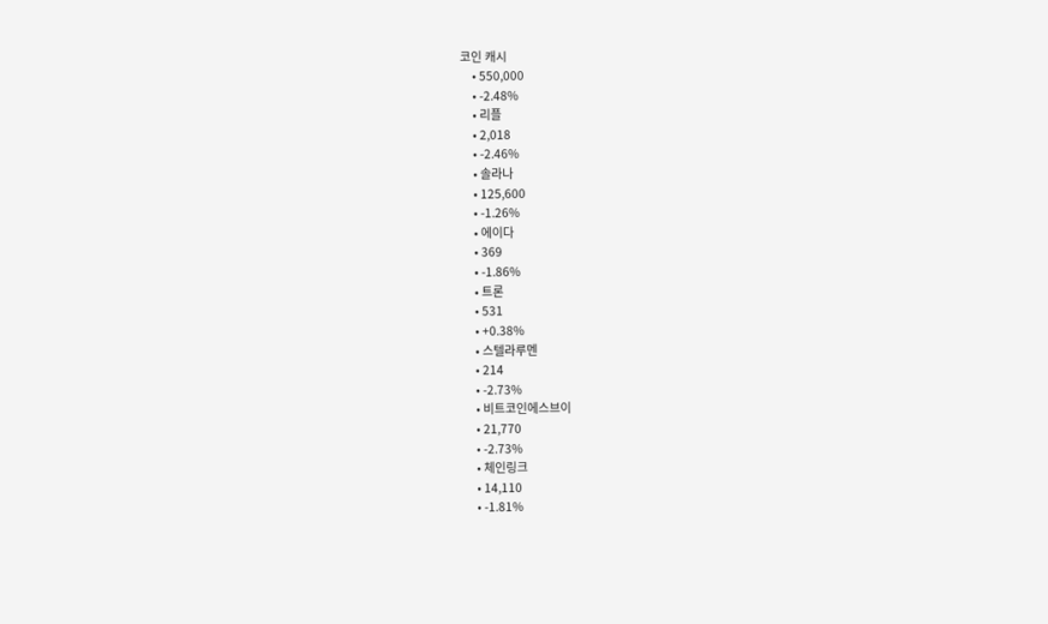코인 캐시
    • 550,000
    • -2.48%
    • 리플
    • 2,018
    • -2.46%
    • 솔라나
    • 125,600
    • -1.26%
    • 에이다
    • 369
    • -1.86%
    • 트론
    • 531
    • +0.38%
    • 스텔라루멘
    • 214
    • -2.73%
    • 비트코인에스브이
    • 21,770
    • -2.73%
    • 체인링크
    • 14,110
    • -1.81%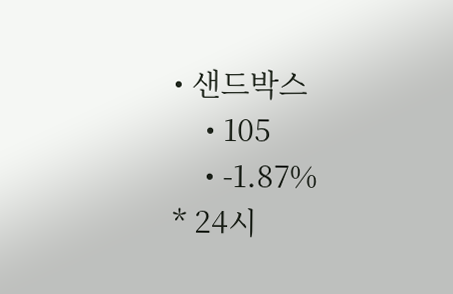• 샌드박스
    • 105
    • -1.87%
* 24시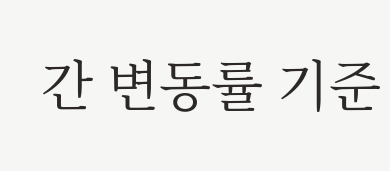간 변동률 기준